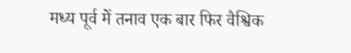मध्य पूर्व में तनाव एक बार फिर वैश्विक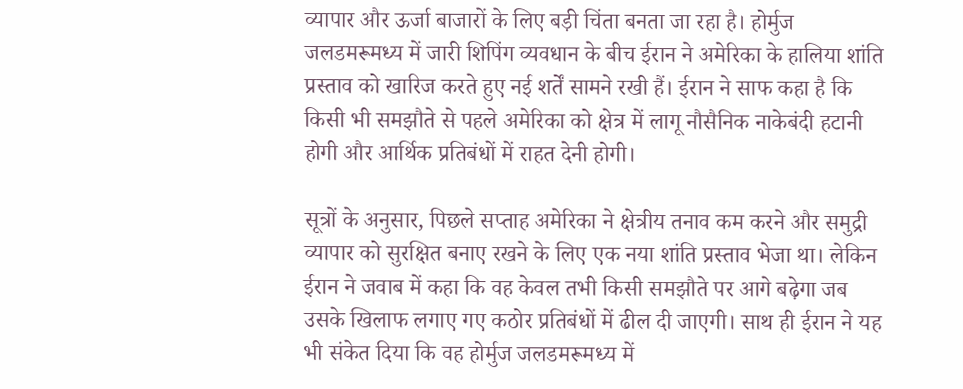व्यापार और ऊर्जा बाजारों के लिए बड़ी चिंता बनता जा रहा है। होर्मुज जलडमरूमध्य में जारी शिपिंग व्यवधान के बीच ईरान ने अमेरिका के हालिया शांति प्रस्ताव को खारिज करते हुए नई शर्तें सामने रखी हैं। ईरान ने साफ कहा है कि किसी भी समझौते से पहले अमेरिका को क्षेत्र में लागू नौसैनिक नाकेबंदी हटानी होगी और आर्थिक प्रतिबंधों में राहत देनी होगी।

सूत्रों के अनुसार, पिछले सप्ताह अमेरिका ने क्षेत्रीय तनाव कम करने और समुद्री व्यापार को सुरक्षित बनाए रखने के लिए एक नया शांति प्रस्ताव भेजा था। लेकिन ईरान ने जवाब में कहा कि वह केवल तभी किसी समझौते पर आगे बढ़ेगा जब उसके खिलाफ लगाए गए कठोर प्रतिबंधों में ढील दी जाएगी। साथ ही ईरान ने यह भी संकेत दिया कि वह होर्मुज जलडमरूमध्य में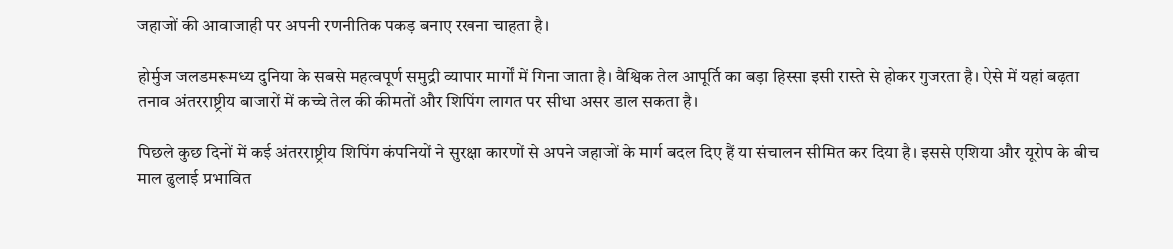जहाजों की आवाजाही पर अपनी रणनीतिक पकड़ बनाए रखना चाहता है।

होर्मुज जलडमरूमध्य दुनिया के सबसे महत्वपूर्ण समुद्री व्यापार मार्गों में गिना जाता है। वैश्विक तेल आपूर्ति का बड़ा हिस्सा इसी रास्ते से होकर गुजरता है। ऐसे में यहां बढ़ता तनाव अंतरराष्ट्रीय बाजारों में कच्चे तेल की कीमतों और शिपिंग लागत पर सीधा असर डाल सकता है।

पिछले कुछ दिनों में कई अंतरराष्ट्रीय शिपिंग कंपनियों ने सुरक्षा कारणों से अपने जहाजों के मार्ग बदल दिए हैं या संचालन सीमित कर दिया है। इससे एशिया और यूरोप के बीच माल ढुलाई प्रभावित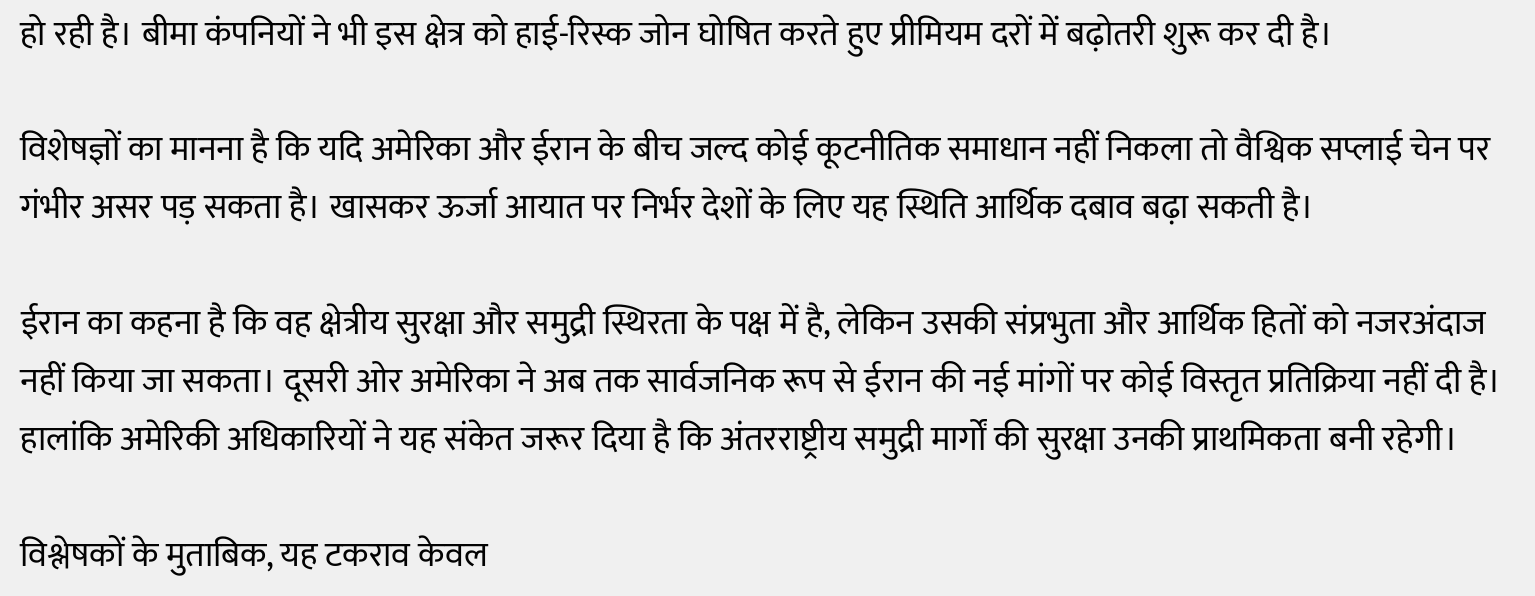हो रही है। बीमा कंपनियों ने भी इस क्षेत्र को हाई-रिस्क जोन घोषित करते हुए प्रीमियम दरों में बढ़ोतरी शुरू कर दी है।

विशेषज्ञों का मानना है कि यदि अमेरिका और ईरान के बीच जल्द कोई कूटनीतिक समाधान नहीं निकला तो वैश्विक सप्लाई चेन पर गंभीर असर पड़ सकता है। खासकर ऊर्जा आयात पर निर्भर देशों के लिए यह स्थिति आर्थिक दबाव बढ़ा सकती है।

ईरान का कहना है कि वह क्षेत्रीय सुरक्षा और समुद्री स्थिरता के पक्ष में है, लेकिन उसकी संप्रभुता और आर्थिक हितों को नजरअंदाज नहीं किया जा सकता। दूसरी ओर अमेरिका ने अब तक सार्वजनिक रूप से ईरान की नई मांगों पर कोई विस्तृत प्रतिक्रिया नहीं दी है। हालांकि अमेरिकी अधिकारियों ने यह संकेत जरूर दिया है कि अंतरराष्ट्रीय समुद्री मार्गों की सुरक्षा उनकी प्राथमिकता बनी रहेगी।

विश्लेषकों के मुताबिक, यह टकराव केवल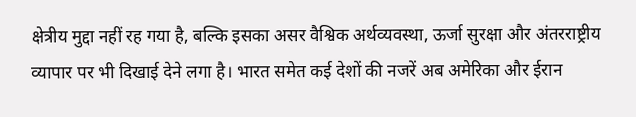क्षेत्रीय मुद्दा नहीं रह गया है, बल्कि इसका असर वैश्विक अर्थव्यवस्था, ऊर्जा सुरक्षा और अंतरराष्ट्रीय व्यापार पर भी दिखाई देने लगा है। भारत समेत कई देशों की नजरें अब अमेरिका और ईरान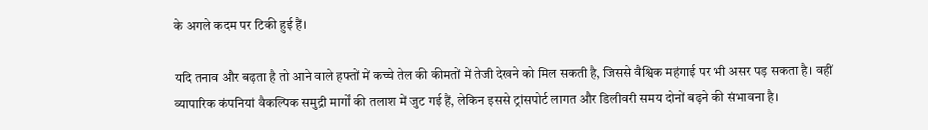के अगले कदम पर टिकी हुई हैं।

यदि तनाव और बढ़ता है तो आने वाले हफ्तों में कच्चे तेल की कीमतों में तेजी देखने को मिल सकती है, जिससे वैश्विक महंगाई पर भी असर पड़ सकता है। वहीं व्यापारिक कंपनियां वैकल्पिक समुद्री मार्गों की तलाश में जुट गई हैं, लेकिन इससे ट्रांसपोर्ट लागत और डिलीवरी समय दोनों बढ़ने की संभावना है।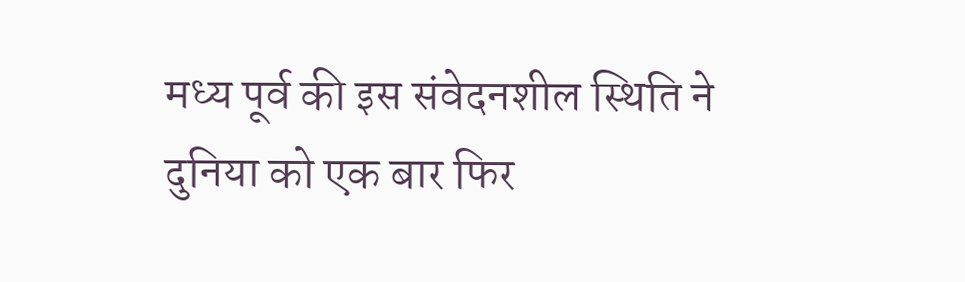मध्य पूर्व की इस संवेदनशील स्थिति ने दुनिया को एक बार फिर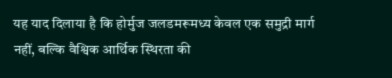यह याद दिलाया है कि होर्मुज जलडमरूमध्य केवल एक समुद्री मार्ग नहीं, बल्कि वैश्विक आर्थिक स्थिरता की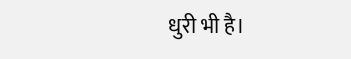धुरी भी है।